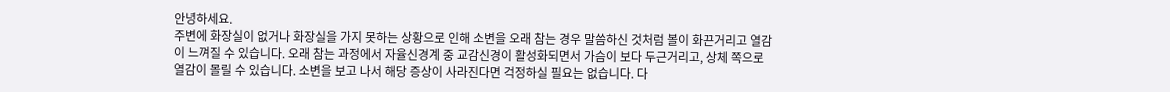안녕하세요.
주변에 화장실이 없거나 화장실을 가지 못하는 상황으로 인해 소변을 오래 참는 경우 말씀하신 것처럼 볼이 화끈거리고 열감이 느껴질 수 있습니다. 오래 참는 과정에서 자율신경계 중 교감신경이 활성화되면서 가슴이 보다 두근거리고, 상체 쪽으로 열감이 몰릴 수 있습니다. 소변을 보고 나서 해당 증상이 사라진다면 걱정하실 필요는 없습니다. 다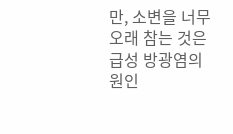만, 소변을 너무 오래 참는 것은 급성 방광염의 원인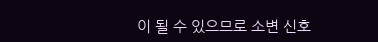이 될 수 있으므로 소변 신호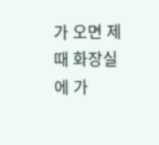가 오면 제때 화장실에 가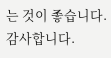는 것이 좋습니다. 감사합니다.